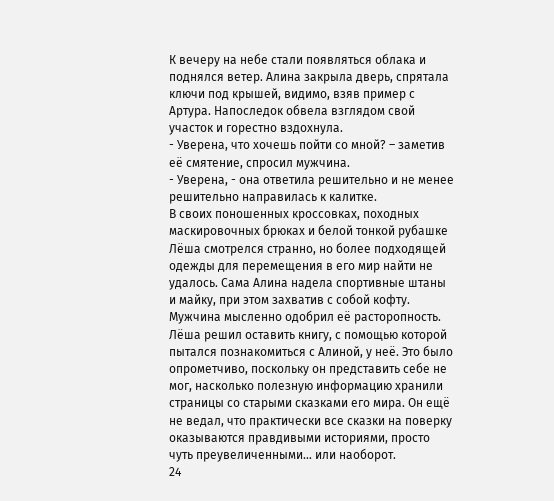К вечеру на небе стали появляться облака и поднялся ветер. Алина закрыла дверь, спрятала ключи под крышей, видимо, взяв пример с Артура. Напоследок обвела взглядом свой участок и горестно вздохнула.
- Уверена, что хочешь пойти со мной? – заметив её смятение, спросил мужчина.
- Уверена, - она ответила решительно и не менее решительно направилась к калитке.
В своих поношенных кроссовках, походных маскировочных брюках и белой тонкой рубашке Лёша смотрелся странно, но более подходящей одежды для перемещения в его мир найти не удалось. Сама Алина надела спортивные штаны и майку, при этом захватив с собой кофту. Мужчина мысленно одобрил её расторопность.
Лёша решил оставить книгу, с помощью которой пытался познакомиться с Алиной, у неё. Это было опрометчиво, поскольку он представить себе не мог, насколько полезную информацию хранили страницы со старыми сказками его мира. Он ещё не ведал, что практически все сказки на поверку оказываются правдивыми историями, просто чуть преувеличенными… или наоборот.
24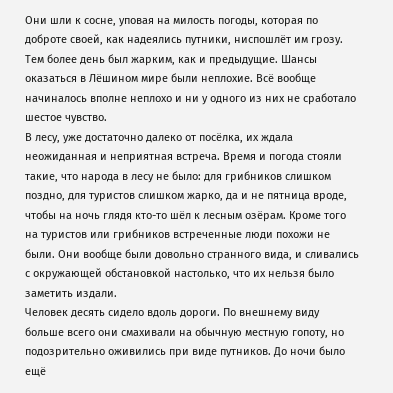Они шли к сосне, уповая на милость погоды, которая по доброте своей, как надеялись путники, ниспошлёт им грозу. Тем более день был жарким, как и предыдущие. Шансы оказаться в Лёшином мире были неплохие. Всё вообще начиналось вполне неплохо и ни у одного из них не сработало шестое чувство.
В лесу, уже достаточно далеко от посёлка, их ждала неожиданная и неприятная встреча. Время и погода стояли такие, что народа в лесу не было: для грибников слишком поздно, для туристов слишком жарко, да и не пятница вроде, чтобы на ночь глядя кто-то шёл к лесным озёрам. Кроме того на туристов или грибников встреченные люди похожи не были. Они вообще были довольно странного вида, и сливались с окружающей обстановкой настолько, что их нельзя было заметить издали.
Человек десять сидело вдоль дороги. По внешнему виду больше всего они смахивали на обычную местную гопоту, но подозрительно оживились при виде путников. До ночи было ещё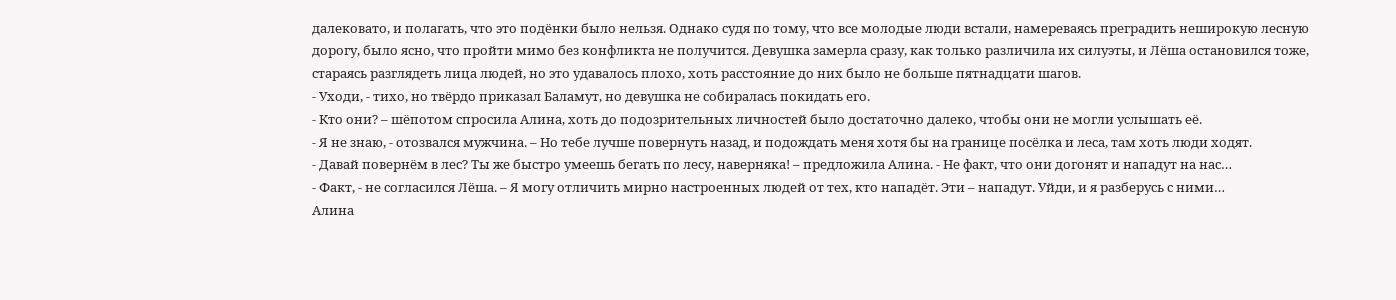далековато, и полагать, что это подёнки было нельзя. Однако судя по тому, что все молодые люди встали, намереваясь преградить неширокую лесную дорогу, было ясно, что пройти мимо без конфликта не получится. Девушка замерла сразу, как только различила их силуэты, и Лёша остановился тоже, стараясь разглядеть лица людей, но это удавалось плохо, хоть расстояние до них было не больше пятнадцати шагов.
- Уходи, - тихо, но твёрдо приказал Баламут, но девушка не собиралась покидать его.
- Кто они? – шёпотом спросила Алина, хоть до подозрительных личностей было достаточно далеко, чтобы они не могли услышать её.
- Я не знаю, - отозвался мужчина. – Но тебе лучше повернуть назад, и подождать меня хотя бы на границе посёлка и леса, там хоть люди ходят.
- Давай повернём в лес? Ты же быстро умеешь бегать по лесу, наверняка! – предложила Алина. - Не факт, что они догонят и нападут на нас…
- Факт, - не согласился Лёша. – Я могу отличить мирно настроенных людей от тех, кто нападёт. Эти – нападут. Уйди, и я разберусь с ними…
Алина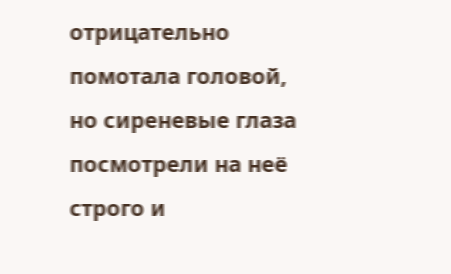отрицательно помотала головой, но сиреневые глаза посмотрели на неё строго и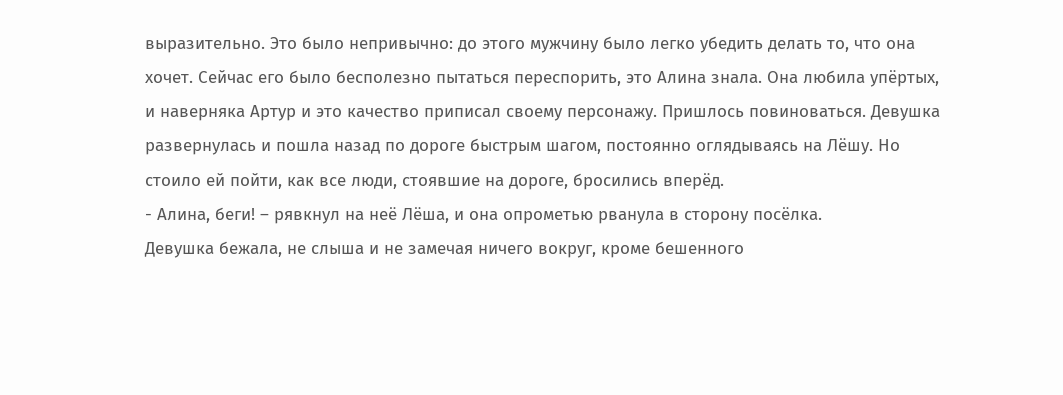выразительно. Это было непривычно: до этого мужчину было легко убедить делать то, что она хочет. Сейчас его было бесполезно пытаться переспорить, это Алина знала. Она любила упёртых, и наверняка Артур и это качество приписал своему персонажу. Пришлось повиноваться. Девушка развернулась и пошла назад по дороге быстрым шагом, постоянно оглядываясь на Лёшу. Но стоило ей пойти, как все люди, стоявшие на дороге, бросились вперёд.
- Алина, беги! – рявкнул на неё Лёша, и она опрометью рванула в сторону посёлка.
Девушка бежала, не слыша и не замечая ничего вокруг, кроме бешенного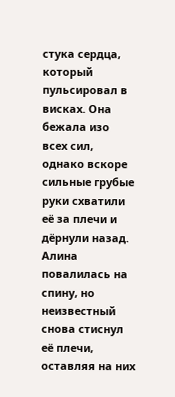стука сердца, который пульсировал в висках. Она бежала изо всех сил, однако вскоре сильные грубые руки схватили её за плечи и дёрнули назад. Алина повалилась на спину, но неизвестный снова стиснул её плечи, оставляя на них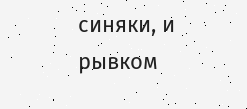синяки, и рывком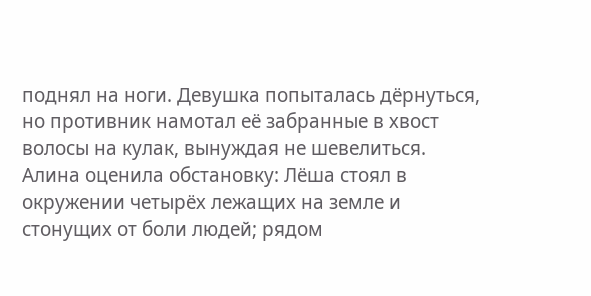поднял на ноги. Девушка попыталась дёрнуться, но противник намотал её забранные в хвост волосы на кулак, вынуждая не шевелиться.
Алина оценила обстановку: Лёша стоял в окружении четырёх лежащих на земле и стонущих от боли людей; рядом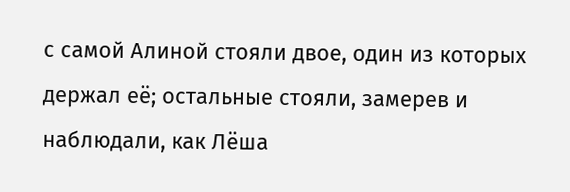с самой Алиной стояли двое, один из которых держал её; остальные стояли, замерев и наблюдали, как Лёша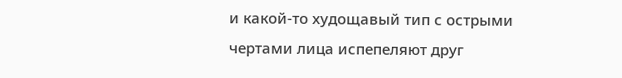и какой-то худощавый тип с острыми чертами лица испепеляют друг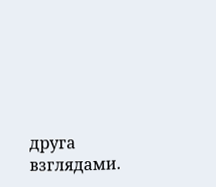друга взглядами.